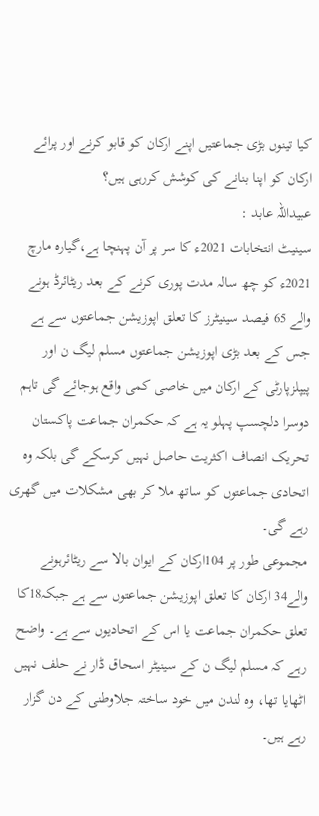کیا تینوں بڑی جماعتیں اپنے ارکان کو قابو کرنے اور پرائے ارکان کو اپنا بنانے کی کوشش کررہی ہیں؟
عبیداللہ عابد :
سینیٹ انتخابات 2021ء کا سر پر آن پہنچا ہے،گیارہ مارچ 2021ء کو چھ سالہ مدت پوری کرنے کے بعد ریٹائرڈ ہونے والے 65 فیصد سینیٹرز کا تعلق اپوزیشن جماعتوں سے ہے جس کے بعد بڑی اپوزیشن جماعتوں مسلم لیگ ن اور پیپلزپارٹی کے ارکان میں خاصی کمی واقع ہوجائے گی تاہم دوسرا دلچسپ پہلو یہ ہے کہ حکمران جماعت پاکستان تحریک انصاف اکثریت حاصل نہیں کرسکے گی بلکہ وہ اتحادی جماعتوں کو ساتھ ملا کر بھی مشکلات میں گھری رہے گی۔
مجموعی طور پر 104ارکان کے ایوان بالا سے ریٹائرہونے والے34 ارکان کا تعلق اپوزیشن جماعتوں سے ہے جبکہ18کا تعلق حکمران جماعت یا اس کے اتحادیوں سے ہے۔ واضح رہے کہ مسلم لیگ ن کے سینیٹر اسحاق ڈار نے حلف نہیں اٹھایا تھا، وہ لندن میں خود ساختہ جلاوطنی کے دن گزار رہے ہیں۔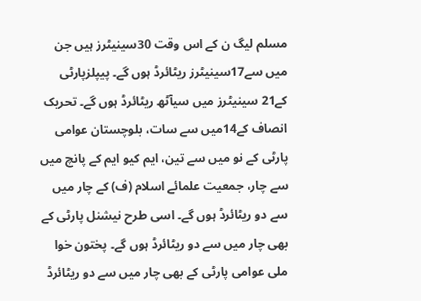مسلم لیگ ن کے اس وقت 30سینیٹرز ہیں جن میں سے17سینیٹرز ریٹائرڈ ہوں گے۔ پیپلزپارٹی کے21 سینیٹرز میں سیآٹھ ریٹائرڈ ہوں گے۔ تحریک انصاف کے14میں سے سات، بلوچستان عوامی پارٹی کے نو میں سے تین، ایم کیو ایم کے پانچ میں سے چار، جمعیت علمائے اسلام (ف) کے چار میں سے دو ریٹائرڈ ہوں گے۔ اسی طرح نیشنل پارٹی کے بھی چار میں سے دو ریٹائرڈ ہوں گے۔ پختون خوا ملی عوامی پارٹی کے بھی چار میں سے دو ریٹائرڈ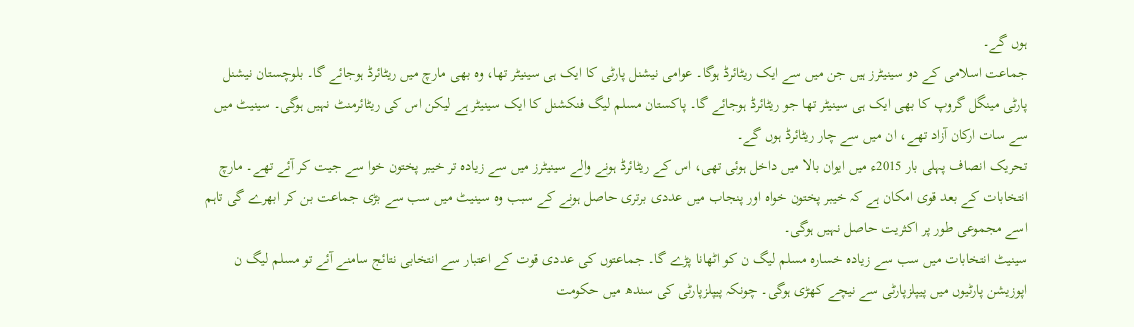ہوں گے۔
جماعت اسلامی کے دو سینیٹرز ہیں جن میں سے ایک ریٹائرڈ ہوگا۔ عوامی نیشنل پارٹی کا ایک ہی سینیٹر تھا، وہ بھی مارچ میں ریٹائرڈ ہوجائے گا۔ بلوچستان نیشنل پارٹی مینگل گروپ کا بھی ایک ہی سینیٹر تھا جو ریٹائرڈ ہوجائے گا۔ پاکستان مسلم لیگ فنکشنل کا ایک سینیٹر ہے لیکن اس کی ریٹائرمنٹ نہیں ہوگی۔ سینیٹ میں سے سات ارکان آزاد تھے، ان میں سے چار ریٹائرڈ ہوں گے۔
تحریک انصاف پہلی بار 2015ء میں ایوان بالا میں داخل ہوئی تھی، اس کے ریٹائرڈ ہونے والے سینیٹرز میں سے زیادہ تر خیبر پختون خوا سے جیت کر آئے تھے۔ مارچ انتخابات کے بعد قوی امکان ہے کہ خیبر پختون خواہ اور پنجاب میں عددی برتری حاصل ہونے کے سبب وہ سینیٹ میں سب سے بڑی جماعت بن کر ابھرے گی تاہم اسے مجموعی طور پر اکثریت حاصل نہیں ہوگی۔
سینیٹ انتخابات میں سب سے زیادہ خسارہ مسلم لیگ ن کو اٹھانا پڑے گا۔ جماعتوں کی عددی قوت کے اعتبار سے انتخابی نتائج سامنے آئے تو مسلم لیگ ن اپوزیشن پارٹیوں میں پیپلزپارٹی سے نیچے کھڑی ہوگی۔ چونکہ پیپلزپارٹی کی سندھ میں حکومت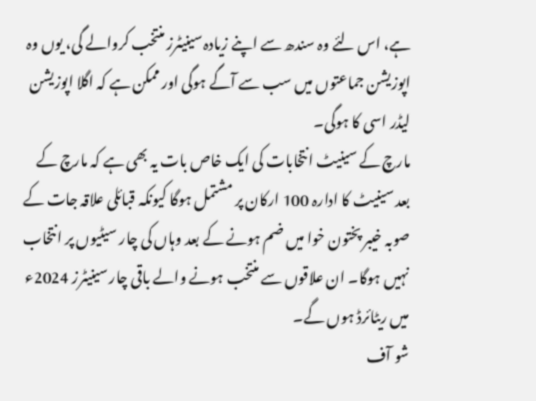ہے، اس لئے وہ سندھ سے اپنے زیادہ سینیٹرز منتخب کروالے گی، یوں وہ اپوزیشن جماعتوں میں سب سے آگے ہوگی اور ممکن ہے کہ اگلا اپوزیشن لیڈر اسی کا ہوگی۔
مارچ کے سینیٹ انتخابات کی ایک خاص بات یہ بھی ہے کہ مارچ کے بعد سینیٹ کا ادارہ 100 ارکان پر مشتمل ہوگا کیونکہ قبائلی علاقہ جات کے صوبہ خیبر پختون خوا میں ضم ہونے کے بعد وہاں کی چار سیٹیوں پر انتخاب نہیں ہوگا۔ ان علاقوں سے منتخب ہونے والے باقی چار سینیٹرز 2024ء میں ریٹائرڈ ہوں گے۔
شو آف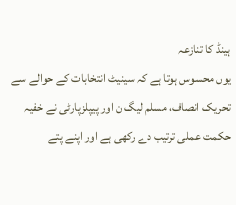ہینڈ کا تنازعہ
یوں محسوس ہوتا ہے کہ سینیٹ انتخابات کے حوالے سے تحریک انصاف، مسلم لیگ ن اور پیپلزپارٹی نے خفیہ حکمت عملی ترتیب دے رکھی ہے اور اپنے پتے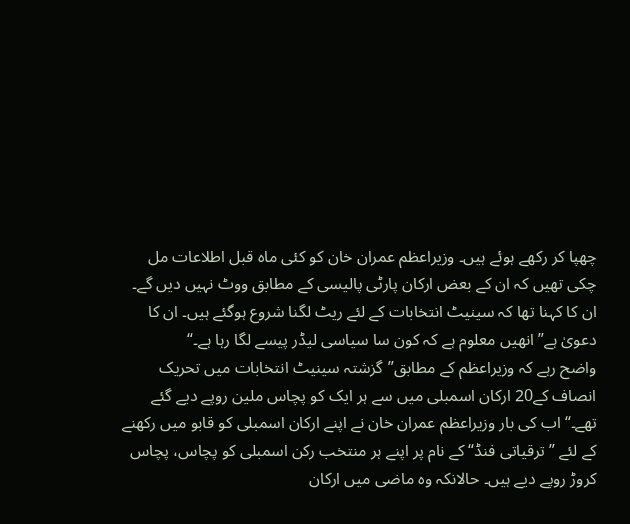چھپا کر رکھے ہوئے ہیں۔ وزیراعظم عمران خان کو کئی ماہ قبل اطلاعات مل چکی تھیں کہ ان کے بعض ارکان پارٹی پالیسی کے مطابق ووٹ نہیں دیں گے۔ ان کا کہنا تھا کہ سینیٹ انتخابات کے لئے ریٹ لگنا شروع ہوگئے ہیں۔ ان کا دعویٰ ہے”انھیں معلوم ہے کہ کون سا سیاسی لیڈر پیسے لگا رہا ہے۔“
واضح رہے کہ وزیراعظم کے مطابق”گزشتہ سینیٹ انتخابات میں تحریک انصاف کے20 ارکان اسمبلی میں سے ہر ایک کو پچاس ملین روپے دیے گئے تھے۔“ اب کی بار وزیراعظم عمران خان نے اپنے ارکان اسمبلی کو قابو میں رکھنے کے لئے ”ترقیاتی فنڈ“ کے نام پر اپنے ہر منتخب رکن اسمبلی کو پچاس، پچاس کروڑ روپے دیے ہیں۔ حالانکہ وہ ماضی میں ارکان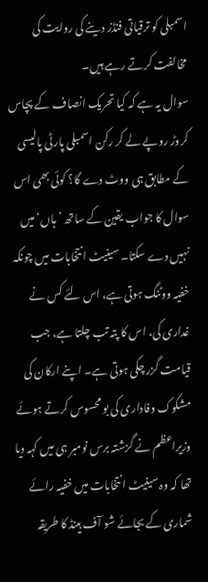اسمبلی کو ترقیاتی فنڈز دینے کی روایت کی مخالفت کرتے رہے ہیں۔
سوال یہ ہے کہ کیا تحریک انصاف کے پچاس کروڑ روپے لے کر رکن اسمبلی پارٹی پالیسی کے مطابق ہی ووٹ دے گا؟ کوئی بھی اس سوال کا جواب یقین کے ساتھ ’ہاں‘ میں نہیں دے سکتا۔ سینیٹ انتخابات میں چونکہ خفیہ ووٹنگ ہوتی ہے، اس لئے کس نے غداری کی، اس کا پتہ تب چلتا ہے، جب قیامت گزر چکی ہوتی ہے۔ اپنے ارکان کی مشکوک وفاداری کی بو محسوس کرتے ہوئے وزیراعظم نے گزشتہ برس نومبر ہی میں کہہ دیا تھا کہ وہ سینیٹ انتخابات میں خفیہ رائے شماری کے بجائے شو آف ہینڈ کا طریقہ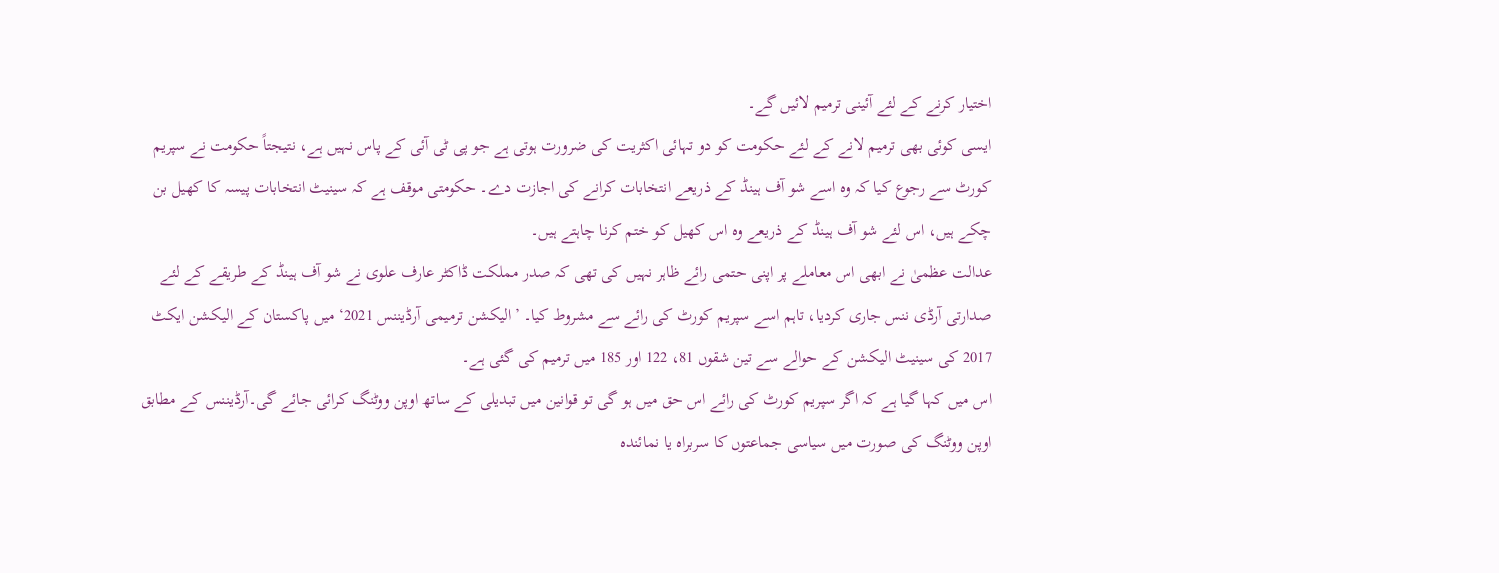اختیار کرنے کے لئے آئینی ترمیم لائیں گے۔
ایسی کوئی بھی ترمیم لانے کے لئے حکومت کو دو تہائی اکثریت کی ضرورت ہوتی ہے جو پی ٹی آئی کے پاس نہیں ہے، نتیجتاً حکومت نے سپریم کورٹ سے رجوع کیا کہ وہ اسے شو آف ہینڈ کے ذریعے انتخابات کرانے کی اجازت دے۔ حکومتی موقف ہے کہ سینیٹ انتخابات پیسہ کا کھیل بن چکے ہیں، اس لئے شو آف ہینڈ کے ذریعے وہ اس کھیل کو ختم کرنا چاہتے ہیں۔
عدالت عظمیٰ نے ابھی اس معاملے پر اپنی حتمی رائے ظاہر نہیں کی تھی کہ صدر مملکت ڈاکٹر عارف علوی نے شو آف ہینڈ کے طریقے کے لئے صدارتی آرڈی ننس جاری کردیا، تاہم اسے سپریم کورٹ کی رائے سے مشروط کیا۔ ’الیکشن ترمیمی آرڈیننس 2021‘ میں پاکستان کے الیکشن ایکٹ 2017 کی سینیٹ الیکشن کے حوالے سے تین شقوں 81، 122 اور 185 میں ترمیم کی گئی ہے۔
اس میں کہا گیا ہے کہ اگر سپریم کورٹ کی رائے اس حق میں ہو گی تو قوانین میں تبدیلی کے ساتھ اوپن ووٹنگ کرائی جائے گی۔آرڈیننس کے مطابق اوپن ووٹنگ کی صورت میں سیاسی جماعتوں کا سربراہ یا نمائندہ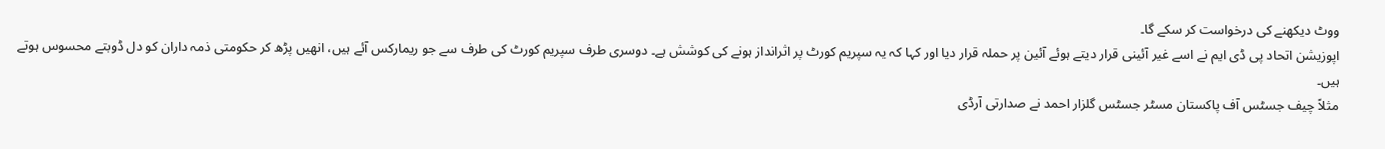ووٹ دیکھنے کی درخواست کر سکے گا۔
اپوزیشن اتحاد پی ڈی ایم نے اسے غیر آئینی قرار دیتے ہوئے آئین پر حملہ قرار دیا اور کہا کہ یہ سپریم کورٹ پر اثرانداز ہونے کی کوشش ہے۔ دوسری طرف سپریم کورٹ کی طرف سے جو ریمارکس آئے ہیں، انھیں پڑھ کر حکومتی ذمہ داران کو دل ڈوبتے محسوس ہوتے ہیں۔
مثلاً چیف جسٹس آف پاکستان مسٹر جسٹس گلزار احمد نے صدارتی آرڈی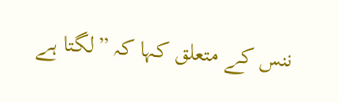ننس کے متعلق کہا کہ ”لگتا ہے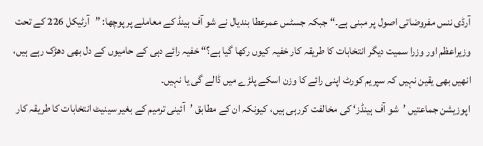آرڈی ننس مفروضاتی اصول پر مبنی ہے۔“ جبکہ جسٹس عمرعطا بندیال نے شو آف ہینڈ کے معاملے پر پوچھا: ”آرٹیکل 226 کے تحت وزیراعظم اور وزرا سمیت دیگر انتخابات کا طریقہ کار خفیہ کیوں رکھا گیا ہے؟“ خفیہ رائے دہی کے حامیوں کے دل بھی دھڑک رہے ہیں، انھیں بھی یقین نہیں کہ سپریم کورٹ اپنی رائے کا وزن اسکے پلڑے میں ڈالے گی یا نہیں۔
اپوزیشن جماعتیں ’شو آف ہینڈز‘ کی مخالفت کررہی ہیں، کیونکہ ان کے مطابق ’آئینی ترمیم کے بغیر سینیٹ انتخابات کا طریقہ کار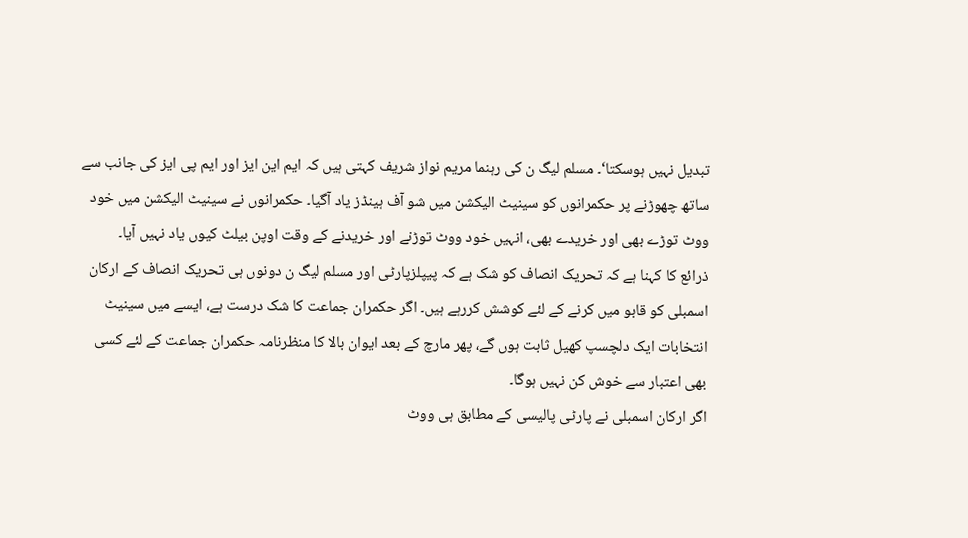تبدیل نہیں ہوسکتا‘۔ مسلم لیگ ن کی رہنما مریم نواز شریف کہتی ہیں کہ ایم این ایز اور ایم پی ایز کی جانب سے ساتھ چھوڑنے پر حکمرانوں کو سینیٹ الیکشن میں شو آف ہینڈز یاد آگیا۔ حکمرانوں نے سینیٹ الیکشن میں خود ووٹ توڑے بھی اور خریدے بھی، انہیں خود ووٹ توڑنے اور خریدنے کے وقت اوپن بیلٹ کیوں یاد نہیں آیا۔
ذرائع کا کہنا ہے کہ تحریک انصاف کو شک ہے کہ پیپلزپارٹی اور مسلم لیگ ن دونوں ہی تحریک انصاف کے ارکان اسمبلی کو قابو میں کرنے کے لئے کوشش کررہے ہیں۔ اگر حکمران جماعت کا شک درست ہے، ایسے میں سینیٹ انتخابات ایک دلچسپ کھیل ثابت ہوں گے، پھر مارچ کے بعد ایوان بالا کا منظرنامہ حکمران جماعت کے لئے کسی بھی اعتبار سے خوش کن نہیں ہوگا۔
اگر ارکان اسمبلی نے پارٹی پالیسی کے مطابق ہی ووٹ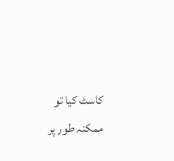کاسٹ کیا تو ممکنہ طور پر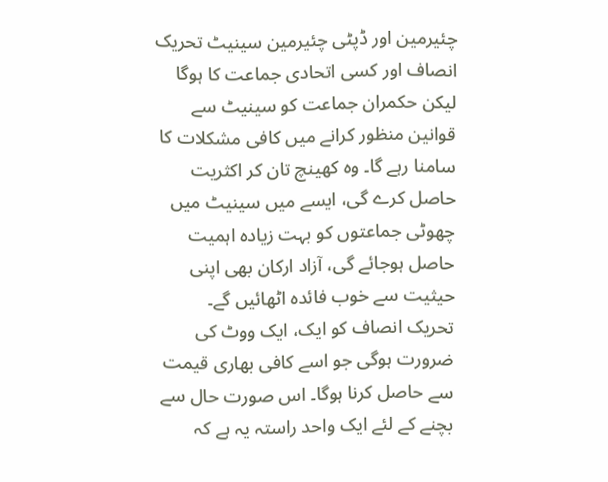چئیرمین اور ڈپٹی چئیرمین سینیٹ تحریک انصاف اور کسی اتحادی جماعت کا ہوگا لیکن حکمران جماعت کو سینیٹ سے قوانین منظور کرانے میں کافی مشکلات کا سامنا رہے گا۔ وہ کھینچ تان کر اکثریت حاصل کرے گی، ایسے میں سینیٹ میں چھوٹی جماعتوں کو بہت زیادہ اہمیت حاصل ہوجائے گی، آزاد ارکان بھی اپنی حیثیت سے خوب فائدہ اٹھائیں گے۔
تحریک انصاف کو ایک، ایک ووٹ کی ضرورت ہوگی جو اسے کافی بھاری قیمت سے حاصل کرنا ہوگا۔ اس صورت حال سے بچنے کے لئے ایک واحد راستہ یہ ہے کہ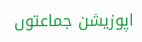اپوزیشن جماعتوں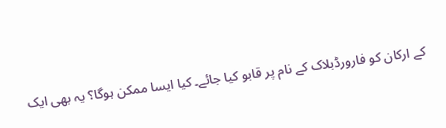کے ارکان کو فارورڈبلاک کے نام پر قابو کیا جائے۔ کیا ایسا ممکن ہوگا؟ یہ بھی ایک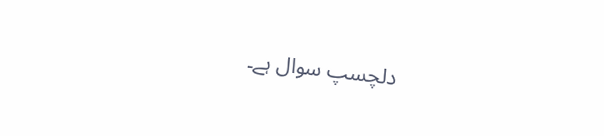دلچسپ سوال ہے۔